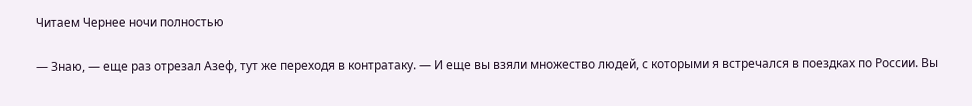Читаем Чернее ночи полностью

— Знаю, — еще раз отрезал Азеф, тут же переходя в контратаку. — И еще вы взяли множество людей, с которыми я встречался в поездках по России. Вы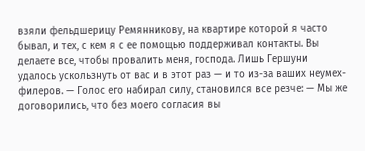взяли фельдшерицу Ремянникову, на квартире которой я часто бывал, и тех, с кем я с ее помощью поддерживал контакты. Вы делаете все, чтобы провалить меня, господа. Лишь Гершуни удалось ускользнуть от вас и в этот раз — и то из-за ваших неумех-филеров. — Голос его набирал силу, становился все резче: — Мы же договорились, что без моего согласия вы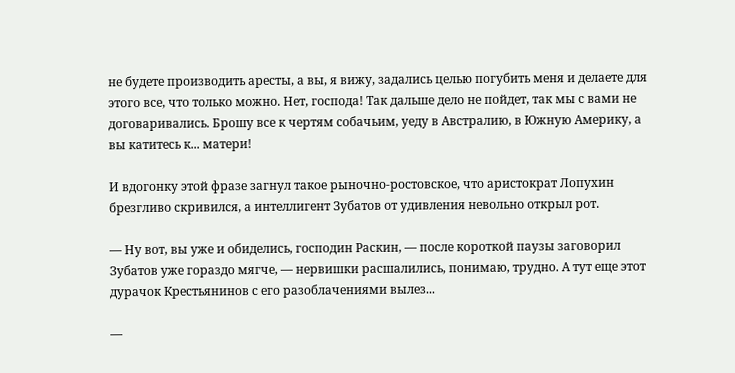не будете производить аресты, а вы, я вижу, задались целью погубить меня и делаете для этого все, что только можно. Нет, господа! Так дальше дело не пойдет, так мы с вами не договаривались. Брошу все к чертям собачьим, уеду в Австралию, в Южную Америку, а вы катитесь к... матери!

И вдогонку этой фразе загнул такое рыночно-ростовское, что аристократ Лопухин брезгливо скривился, а интеллигент Зубатов от удивления невольно открыл рот.

— Ну вот, вы уже и обиделись, господин Раскин, — после короткой паузы заговорил Зубатов уже гораздо мягче, — нервишки расшалились, понимаю, трудно. А тут еще этот дурачок Крестьянинов с его разоблачениями вылез...

—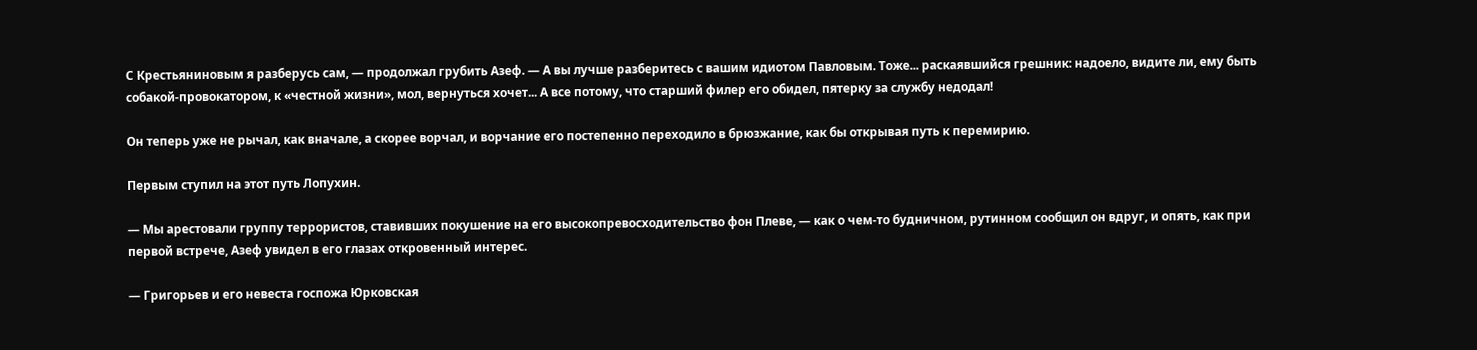С Крестьяниновым я разберусь сам, — продолжал грубить Азеф. — А вы лучше разберитесь с вашим идиотом Павловым. Тоже... раскаявшийся грешник: надоело, видите ли, ему быть собакой-провокатором, к «честной жизни», мол, вернуться хочет... А все потому, что старший филер его обидел, пятерку за службу недодал!

Он теперь уже не рычал, как вначале, а скорее ворчал, и ворчание его постепенно переходило в брюзжание, как бы открывая путь к перемирию.

Первым ступил на этот путь Лопухин.

— Мы арестовали группу террористов, ставивших покушение на его высокопревосходительство фон Плеве, — как о чем-то будничном, рутинном сообщил он вдруг, и опять, как при первой встрече, Азеф увидел в его глазах откровенный интерес.

— Григорьев и его невеста госпожа Юрковская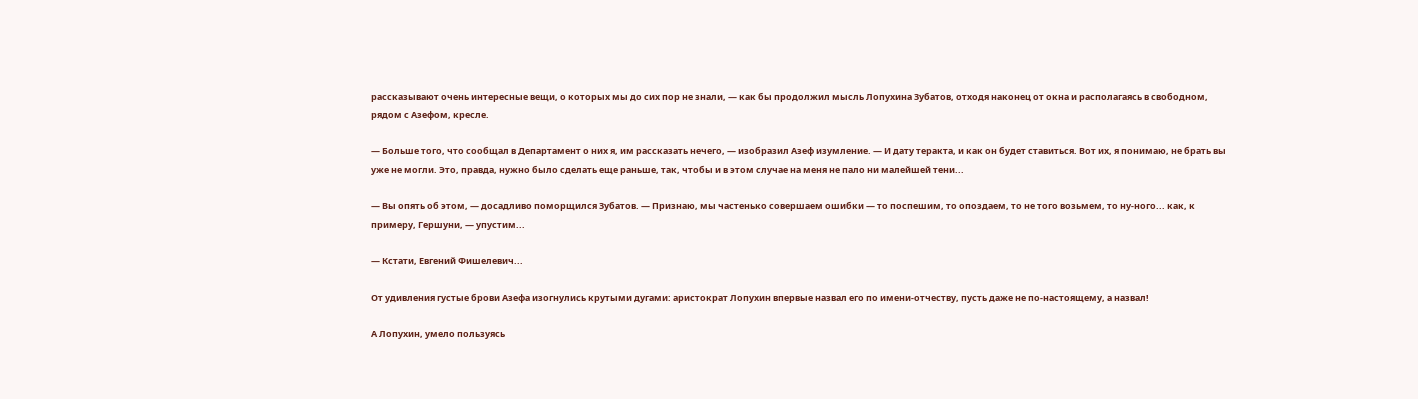рассказывают очень интересные вещи, о которых мы до сих пор не знали, — как бы продолжил мысль Лопухина Зубатов, отходя наконец от окна и располагаясь в свободном, рядом с Азефом, кресле.

— Больше того, что сообщал в Департамент о них я, им рассказать нечего, — изобразил Азеф изумление. — И дату теракта, и как он будет ставиться. Вот их, я понимаю, не брать вы уже не могли. Это, правда, нужно было сделать еще раньше, так, чтобы и в этом случае на меня не пало ни малейшей тени...

— Вы опять об этом, — досадливо поморщился Зубатов. — Признаю, мы частенько совершаем ошибки — то поспешим, то опоздаем, то не того возьмем, то ну-ного... как, к примеру, Гершуни, — упустим...

— Кстати, Евгений Фишелевич...

От удивления густые брови Азефа изогнулись крутыми дугами: аристократ Лопухин впервые назвал его по имени-отчеству, пусть даже не по-настоящему, а назвал!

А Лопухин, умело пользуясь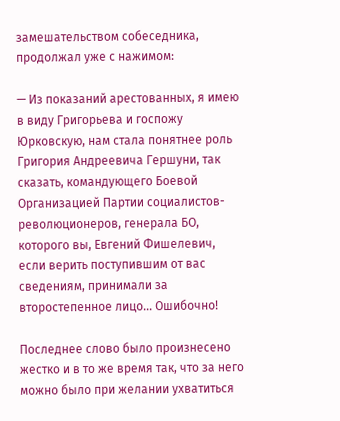замешательством собеседника, продолжал уже с нажимом:

— Из показаний арестованных, я имею в виду Григорьева и госпожу Юрковскую, нам стала понятнее роль Григория Андреевича Гершуни, так сказать, командующего Боевой Организацией Партии социалистов-революционеров, генерала БО, которого вы, Евгений Фишелевич, если верить поступившим от вас сведениям, принимали за второстепенное лицо... Ошибочно!

Последнее слово было произнесено жестко и в то же время так, что за него можно было при желании ухватиться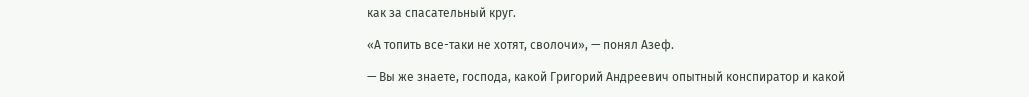как за спасательный круг.

«А топить все-таки не хотят, сволочи», — понял Азеф.

— Вы же знаете, господа, какой Григорий Андреевич опытный конспиратор и какой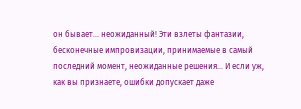он бывает... неожиданный! Эти взлеты фантазии, бесконечные импровизации, принимаемые в самый последний момент, неожиданные решения... И если уж, как вы признаете, ошибки допускает даже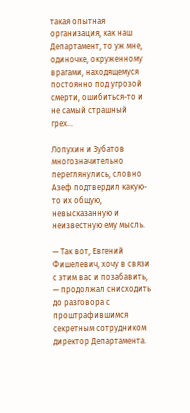такая опытная организация, как наш Департамент, то уж мне, одиночке, окруженному врагами, находящемуся постоянно под угрозой смерти, ошибиться-то и не самый страшный грех...

Лопухин и Зубатов многозначительно переглянулись, словно Азеф подтвердил какую-то их общую, невысказанную и неизвестную ему мысль.

— Так вот, Евгений Фишелевич, хочу в связи с этим вас и позабавить, — продолжал снисходить до разговора с проштрафившимся секретным сотрудником директор Департамента.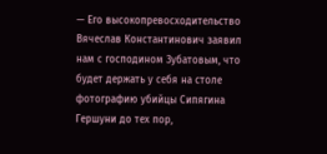— Его высокопревосходительство Вячеслав Константинович заявил нам с господином Зубатовым, что будет держать у себя на столе фотографию убийцы Сипягина Гершуни до тех пор,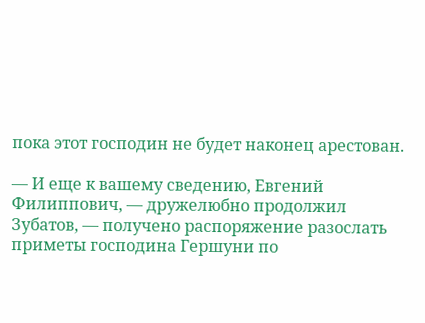пока этот господин не будет наконец арестован.

— И еще к вашему сведению, Евгений Филиппович, — дружелюбно продолжил Зубатов, — получено распоряжение разослать приметы господина Гершуни по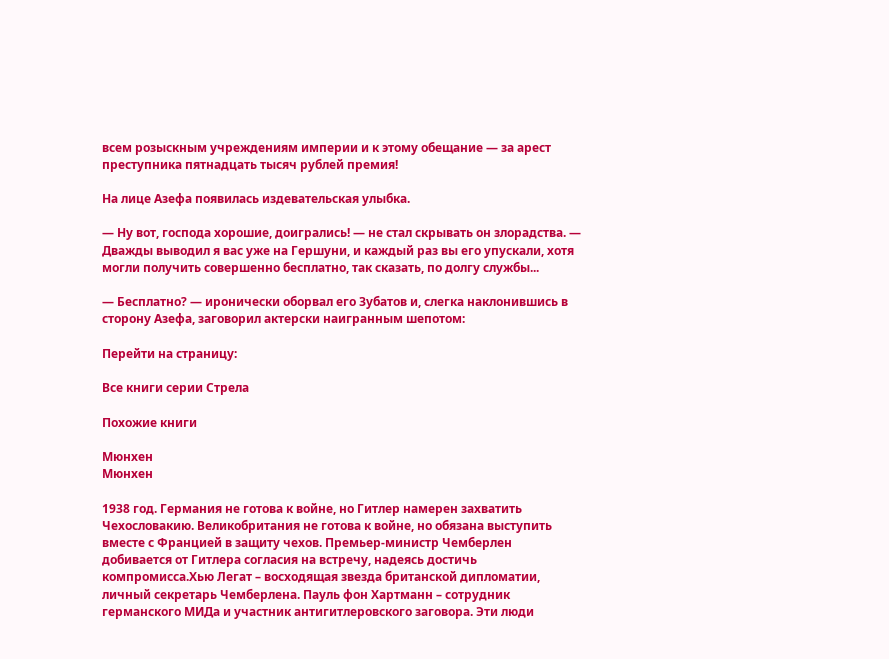всем розыскным учреждениям империи и к этому обещание — за арест преступника пятнадцать тысяч рублей премия!

На лице Азефа появилась издевательская улыбка.

— Ну вот, господа хорошие, доигрались! — не стал скрывать он злорадства. — Дважды выводил я вас уже на Гершуни, и каждый раз вы его упускали, хотя могли получить совершенно бесплатно, так сказать, по долгу службы...

— Бесплатно? — иронически оборвал его Зубатов и, слегка наклонившись в сторону Азефа, заговорил актерски наигранным шепотом:

Перейти на страницу:

Все книги серии Стрела

Похожие книги

Мюнхен
Мюнхен

1938 год. Германия не готова к войне, но Гитлер намерен захватить Чехословакию. Великобритания не готова к войне, но обязана выступить вместе с Францией в защиту чехов. Премьер-министр Чемберлен добивается от Гитлера согласия на встречу, надеясь достичь компромисса.Хью Легат – восходящая звезда британской дипломатии, личный секретарь Чемберлена. Пауль фон Хартманн – сотрудник германского МИДа и участник антигитлеровского заговора. Эти люди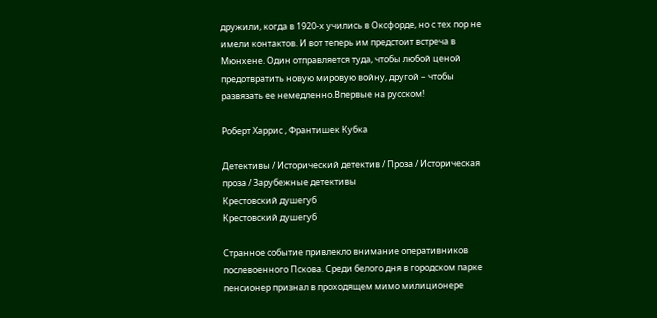дружили, когда в 1920-х учились в Оксфорде, но с тех пор не имели контактов. И вот теперь им предстоит встреча в Мюнхене. Один отправляется туда, чтобы любой ценой предотвратить новую мировую войну, другой – чтобы развязать ее немедленно.Впервые на русском!

Роберт Харрис , Франтишек Кубка

Детективы / Исторический детектив / Проза / Историческая проза / Зарубежные детективы
Крестовский душегуб
Крестовский душегуб

Странное событие привлекло внимание оперативников послевоенного Пскова. Среди белого дня в городском парке пенсионер признал в проходящем мимо милиционере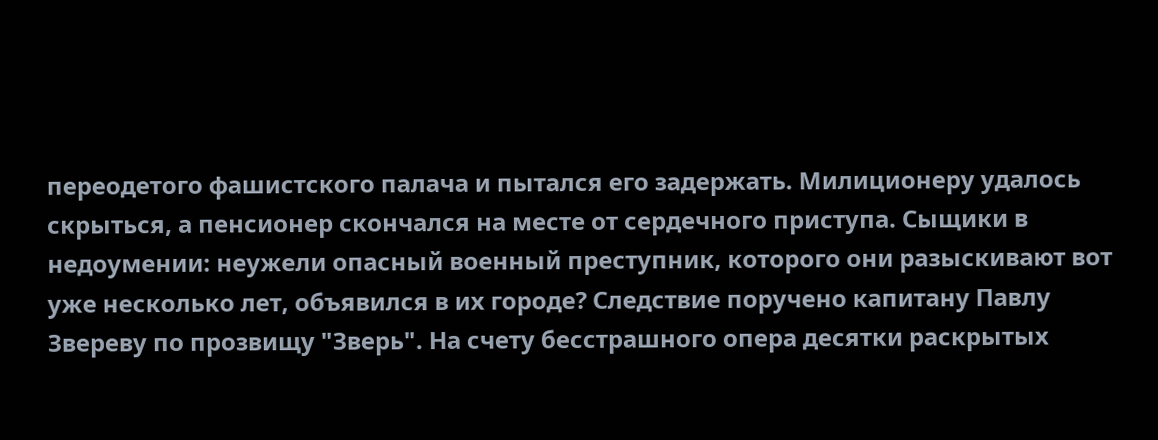переодетого фашистского палача и пытался его задержать. Милиционеру удалось скрыться, а пенсионер скончался на месте от сердечного приступа. Сыщики в недоумении: неужели опасный военный преступник, которого они разыскивают вот уже несколько лет, объявился в их городе? Следствие поручено капитану Павлу Звереву по прозвищу "Зверь". На счету бесстрашного опера десятки раскрытых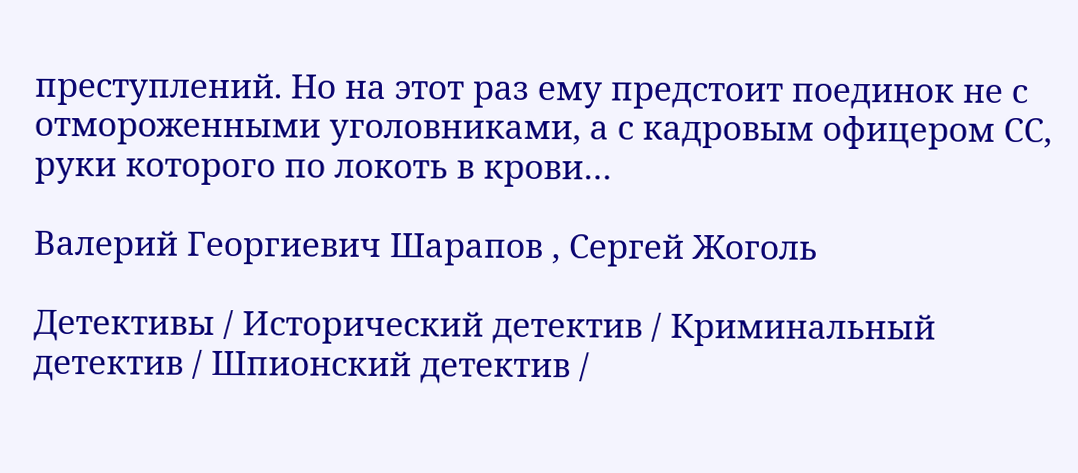преступлений. Но на этот раз ему предстоит поединок не с отмороженными уголовниками, а с кадровым офицером СС, руки которого по локоть в крови…

Валерий Георгиевич Шарапов , Сергей Жоголь

Детективы / Исторический детектив / Криминальный детектив / Шпионский детектив /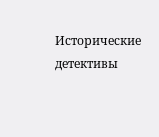Исторические детективы